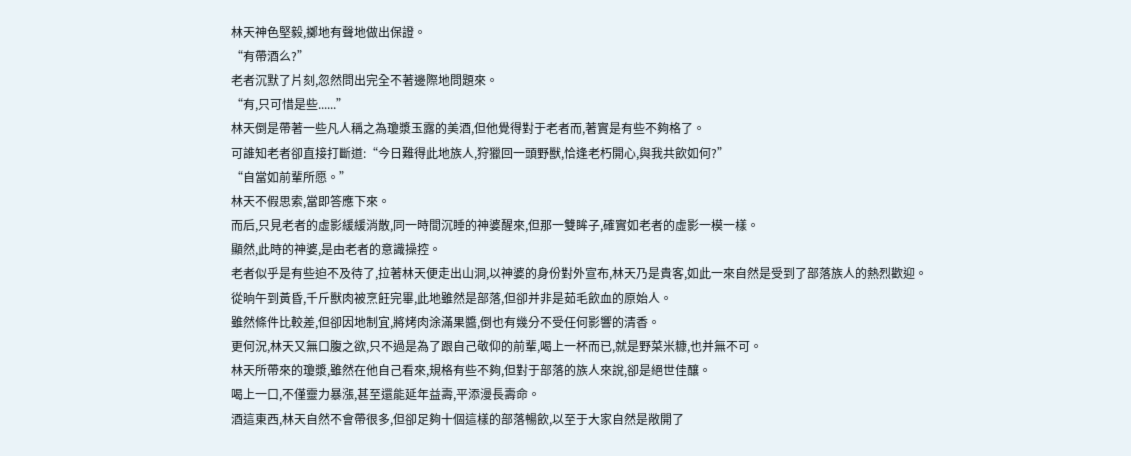林天神色堅毅,擲地有聲地做出保證。
“有帶酒么?”
老者沉默了片刻,忽然問出完全不著邊際地問題來。
“有,只可惜是些......”
林天倒是帶著一些凡人稱之為瓊漿玉露的美酒,但他覺得對于老者而,著實是有些不夠格了。
可誰知老者卻直接打斷道:“今日難得此地族人,狩獵回一頭野獸,恰逢老朽開心,與我共飲如何?”
“自當如前輩所愿。”
林天不假思索,當即答應下來。
而后,只見老者的虛影緩緩消散,同一時間沉睡的神婆醒來,但那一雙眸子,確實如老者的虛影一模一樣。
顯然,此時的神婆,是由老者的意識操控。
老者似乎是有些迫不及待了,拉著林天便走出山洞,以神婆的身份對外宣布,林天乃是貴客,如此一來自然是受到了部落族人的熱烈歡迎。
從晌午到黃昏,千斤獸肉被烹飪完畢,此地雖然是部落,但卻并非是茹毛飲血的原始人。
雖然條件比較差,但卻因地制宜,將烤肉涂滿果醬,倒也有幾分不受任何影響的清香。
更何況,林天又無口腹之欲,只不過是為了跟自己敬仰的前輩,喝上一杯而已,就是野菜米糠,也并無不可。
林天所帶來的瓊漿,雖然在他自己看來,規格有些不夠,但對于部落的族人來說,卻是絕世佳釀。
喝上一口,不僅靈力暴漲,甚至還能延年益壽,平添漫長壽命。
酒這東西,林天自然不會帶很多,但卻足夠十個這樣的部落暢飲,以至于大家自然是敞開了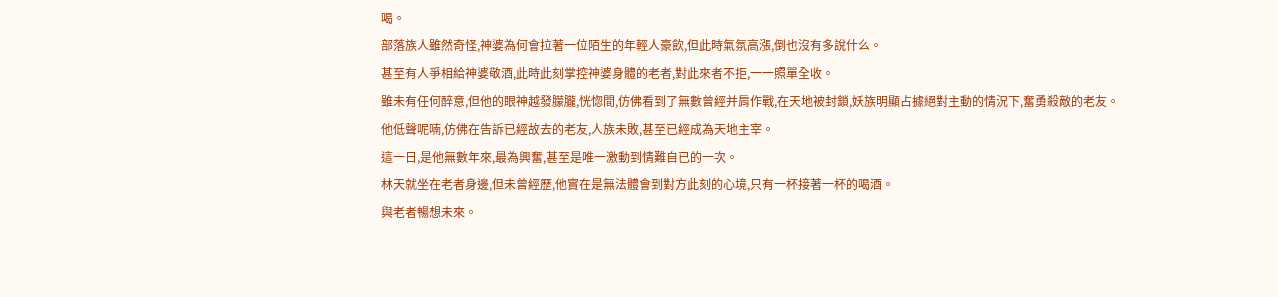喝。
部落族人雖然奇怪,神婆為何會拉著一位陌生的年輕人豪飲,但此時氣氛高漲,倒也沒有多說什么。
甚至有人爭相給神婆敬酒,此時此刻掌控神婆身體的老者,對此來者不拒,一一照單全收。
雖未有任何醉意,但他的眼神越發朦朧,恍惚間,仿佛看到了無數曾經并肩作戰,在天地被封鎖,妖族明顯占據絕對主動的情況下,奮勇殺敵的老友。
他低聲呢喃,仿佛在告訴已經故去的老友,人族未敗,甚至已經成為天地主宰。
這一日,是他無數年來,最為興奮,甚至是唯一激動到情難自已的一次。
林天就坐在老者身邊,但未曾經歷,他實在是無法體會到對方此刻的心境,只有一杯接著一杯的喝酒。
與老者暢想未來。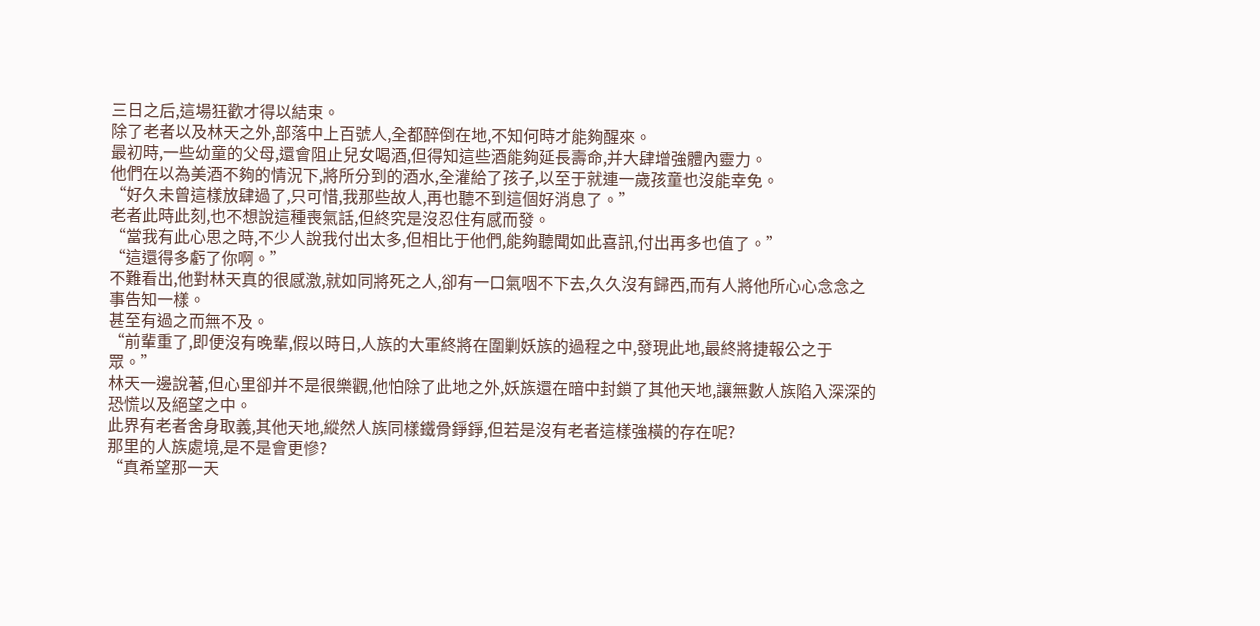三日之后,這場狂歡才得以結束。
除了老者以及林天之外,部落中上百號人,全都醉倒在地,不知何時才能夠醒來。
最初時,一些幼童的父母,還會阻止兒女喝酒,但得知這些酒能夠延長壽命,并大肆增強體內靈力。
他們在以為美酒不夠的情況下,將所分到的酒水,全灌給了孩子,以至于就連一歲孩童也沒能幸免。
“好久未曾這樣放肆過了,只可惜,我那些故人,再也聽不到這個好消息了。”
老者此時此刻,也不想說這種喪氣話,但終究是沒忍住有感而發。
“當我有此心思之時,不少人說我付出太多,但相比于他們,能夠聽聞如此喜訊,付出再多也值了。”
“這還得多虧了你啊。”
不難看出,他對林天真的很感激,就如同將死之人,卻有一口氣咽不下去,久久沒有歸西,而有人將他所心心念念之事告知一樣。
甚至有過之而無不及。
“前輩重了,即便沒有晚輩,假以時日,人族的大軍終將在圍剿妖族的過程之中,發現此地,最終將捷報公之于眾。”
林天一邊說著,但心里卻并不是很樂觀,他怕除了此地之外,妖族還在暗中封鎖了其他天地,讓無數人族陷入深深的恐慌以及絕望之中。
此界有老者舍身取義,其他天地,縱然人族同樣鐵骨錚錚,但若是沒有老者這樣強橫的存在呢?
那里的人族處境,是不是會更慘?
“真希望那一天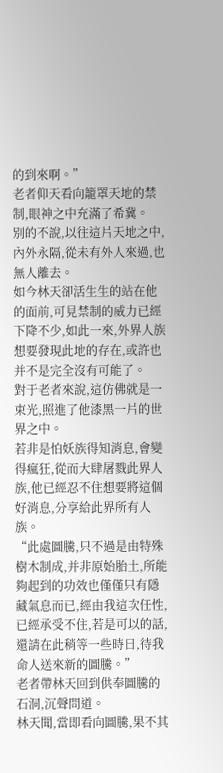的到來啊。”
老者仰天看向籠罩天地的禁制,眼神之中充滿了希冀。
別的不說,以往這片天地之中,內外永隔,從未有外人來過,也無人離去。
如今林天卻活生生的站在他的面前,可見禁制的威力已經下降不少,如此一來,外界人族想要發現此地的存在,或許也并不是完全沒有可能了。
對于老者來說,這仿佛就是一束光,照進了他漆黑一片的世界之中。
若非是怕妖族得知消息,會變得瘋狂,從而大肆屠戮此界人族,他已經忍不住想要將這個好消息,分享給此界所有人族。
“此處圖騰,只不過是由特殊樹木制成,并非原始胎土,所能夠起到的功效也僅僅只有隱藏氣息而已,經由我這次任性,已經承受不住,若是可以的話,還請在此稍等一些時日,待我命人送來新的圖騰。”
老者帶林天回到供奉圖騰的石洞,沉聲問道。
林天聞,當即看向圖騰,果不其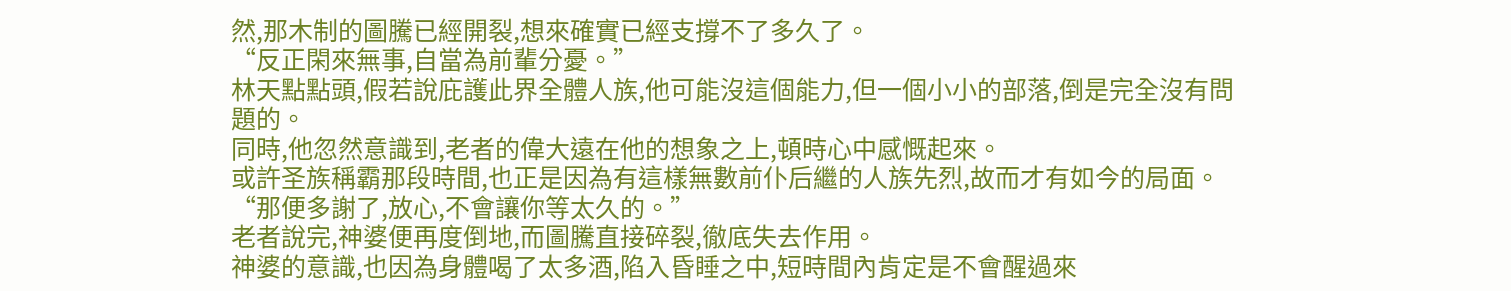然,那木制的圖騰已經開裂,想來確實已經支撐不了多久了。
“反正閑來無事,自當為前輩分憂。”
林天點點頭,假若說庇護此界全體人族,他可能沒這個能力,但一個小小的部落,倒是完全沒有問題的。
同時,他忽然意識到,老者的偉大遠在他的想象之上,頓時心中感慨起來。
或許圣族稱霸那段時間,也正是因為有這樣無數前仆后繼的人族先烈,故而才有如今的局面。
“那便多謝了,放心,不會讓你等太久的。”
老者說完,神婆便再度倒地,而圖騰直接碎裂,徹底失去作用。
神婆的意識,也因為身體喝了太多酒,陷入昏睡之中,短時間內肯定是不會醒過來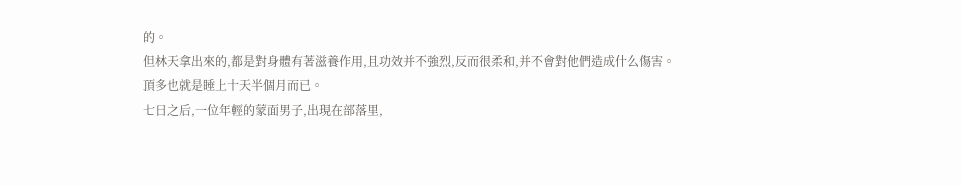的。
但林天拿出來的,都是對身體有著滋養作用,且功效并不強烈,反而很柔和,并不會對他們造成什么傷害。
頂多也就是睡上十天半個月而已。
七日之后,一位年輕的蒙面男子,出現在部落里,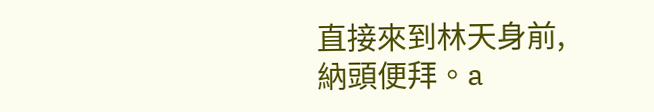直接來到林天身前,納頭便拜。a